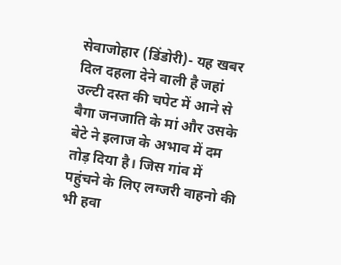सेवाजोहार (डिंडोरी)- यह खबर दिल दहला देने वाली है जहां उल्टी दस्त की चपेट में आने से बैगा जनजाति के मां और उसके बेटे ने इलाज के अभाव में दम तोड़ दिया है। जिस गांव में पहुंचने के लिए लग्जरी वाहनो की भी हवा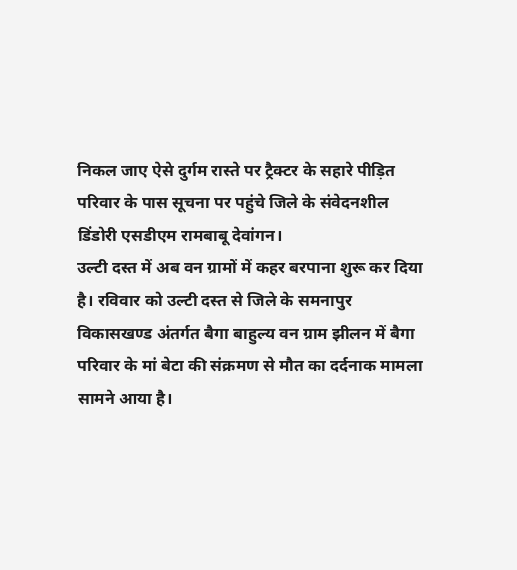निकल जाए ऐसे दुर्गम रास्ते पर ट्रैक्टर के सहारे पीड़ित परिवार के पास सूचना पर पहुंचे जिले के संवेदनशील डिंडोरी एसडीएम रामबाबू देवांगन।
उल्टी दस्त में अब वन ग्रामों में कहर बरपाना शुरू कर दिया है। रविवार को उल्टी दस्त से जिले के समनापुर विकासखण्ड अंतर्गत बैगा बाहुल्य वन ग्राम झीलन में बैगा परिवार के मां बेटा की संक्रमण से मौत का दर्दनाक मामला सामने आया है।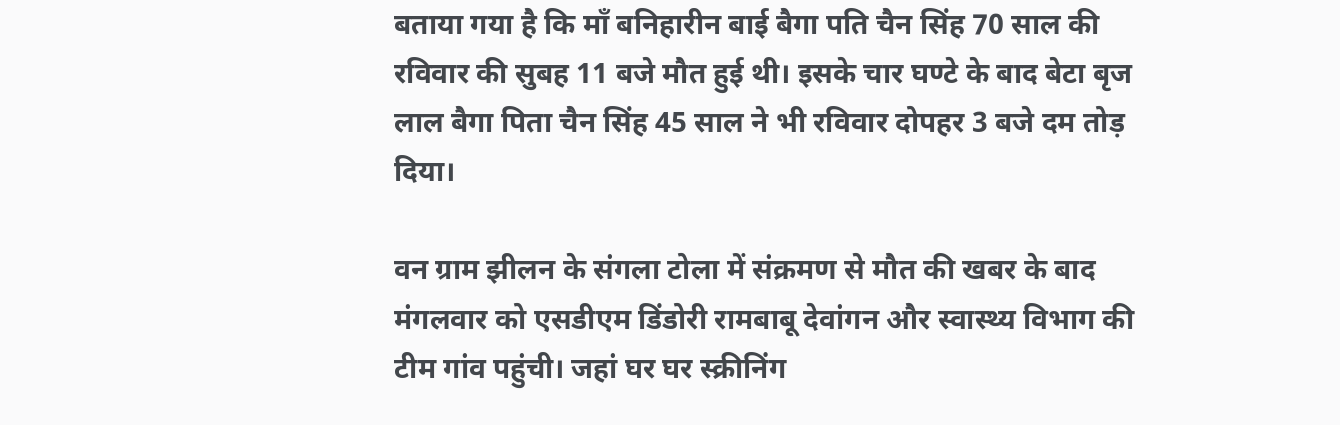बताया गया है कि माँ बनिहारीन बाई बैगा पति चैन सिंह 70 साल की रविवार की सुबह 11 बजे मौत हुई थी। इसके चार घण्टे के बाद बेटा बृज लाल बैगा पिता चैन सिंह 45 साल ने भी रविवार दोपहर 3 बजे दम तोड़ दिया।

वन ग्राम झीलन के संगला टोला में संक्रमण से मौत की खबर के बाद मंगलवार को एसडीएम डिंडोरी रामबाबू देवांगन और स्वास्थ्य विभाग की टीम गांव पहुंची। जहां घर घर स्क्रीनिंग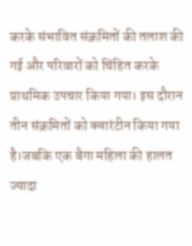करके संभावित संक्रमितों की तलाश की गई और परिवारों को चिंहित करके प्राथमिक उपचार किया गया। इस दौरान तीन संक्रमितों को क्वारंटीन किया गया है।जबकि एक बैगा महिला की हालत ज्यादा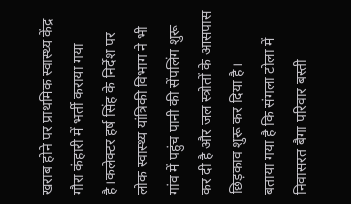खराब होने पर प्राथमिक स्वास्थ्य केंद्र गौरा कंहारी में भर्ती कराया गया है।कलेक्टर हर्ष सिंह के निर्देश पर लोक स्वास्थ्य यांत्रिकी विभाग ने भी गांव में पहुंच पानी की सेंपलिंग शुरू कर दी है और जल स्त्रोतों के आसपास छिड़काव शुरू कर दिया है।
बताया गया है कि संगला टोला में निवासरत बैगा परिवार बस्ती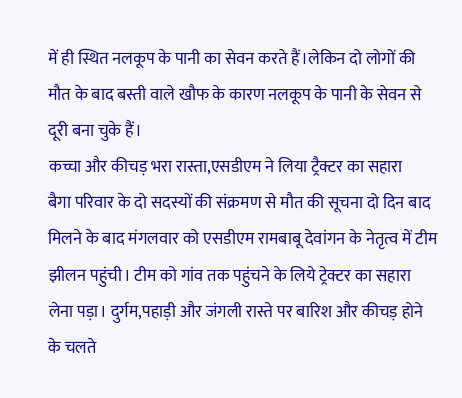में ही स्थित नलकूप के पानी का सेवन करते हैं।लेकिन दो लोगों की मौत के बाद बस्ती वाले खौफ के कारण नलकूप के पानी के सेवन से दूरी बना चुके हैं।
कच्चा और कीचड़ भरा रास्ता,एसडीएम ने लिया ट्रैक्टर का सहारा
बैगा परिवार के दो सदस्यों की संक्रमण से मौत की सूचना दो दिन बाद मिलने के बाद मंगलवार को एसडीएम रामबाबू देवांगन के नेतृत्व में टीम झीलन पहुंची। टीम को गांव तक पहुंचने के लिये ट्रेक्टर का सहारा लेना पड़ा। दुर्गम,पहाड़ी और जंगली रास्ते पर बारिश और कीचड़ होने के चलते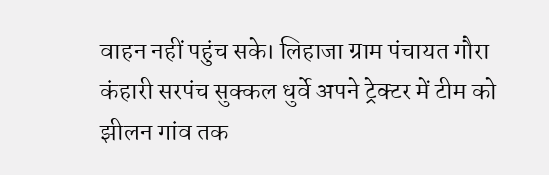वाहन नहीं पहुंच सके। लिहाजा ग्राम पंचायत गौरा कंहारी सरपंच सुक्कल धुर्वे अपने ट्रेक्टर में टीम को झीलन गांव तक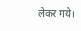लेकर गये।